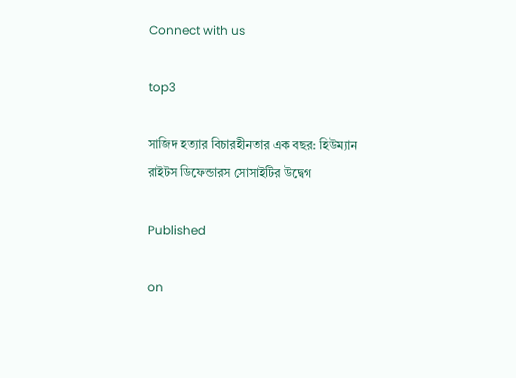Connect with us

top3

সাজিদ হত্যার বিচারহীনতার এক বছর: হিউম্যান রাইটস ডিফেন্ডারস সোসাইটির উদ্বেগ

Published

on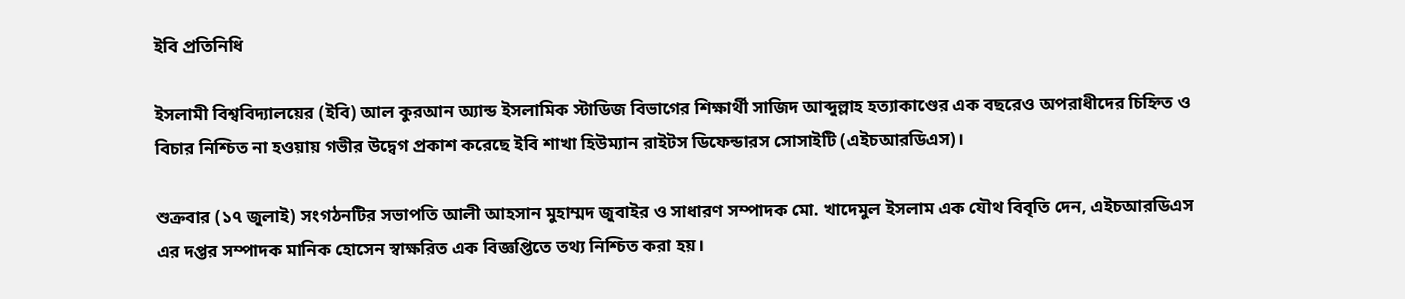ইবি প্রতিনিধি

ইসলামী বিশ্ববিদ্যালয়ের (ইবি) আল কুরআন অ্যান্ড ইসলামিক স্টাডিজ বিভাগের শিক্ষার্থী সাজিদ আব্দুল্লাহ হত্যাকাণ্ডের এক বছরেও অপরাধীদের চিহ্নিত ও বিচার নিশ্চিত না হওয়ায় গভীর উদ্বেগ প্রকাশ করেছে ইবি শাখা হিউম্যান রাইটস ডিফেন্ডারস সোসাইটি (এইচআরডিএস)।

শুক্রবার (১৭ জুলাই) সংগঠনটির সভাপতি আলী আহসান মুহাম্মদ জুবাইর ও সাধারণ সম্পাদক মো. খাদেমুল ইসলাম এক যৌথ বিবৃতি দেন, এইচআরডিএস এর দপ্তর সম্পাদক মানিক হোসেন স্বাক্ষরিত এক বিজ্ঞপ্তিতে তথ্য নিশ্চিত করা হয়।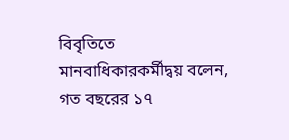বিবৃতিতে মানবাধিকারকর্মীদ্বয় বলেন, গত বছরের ১৭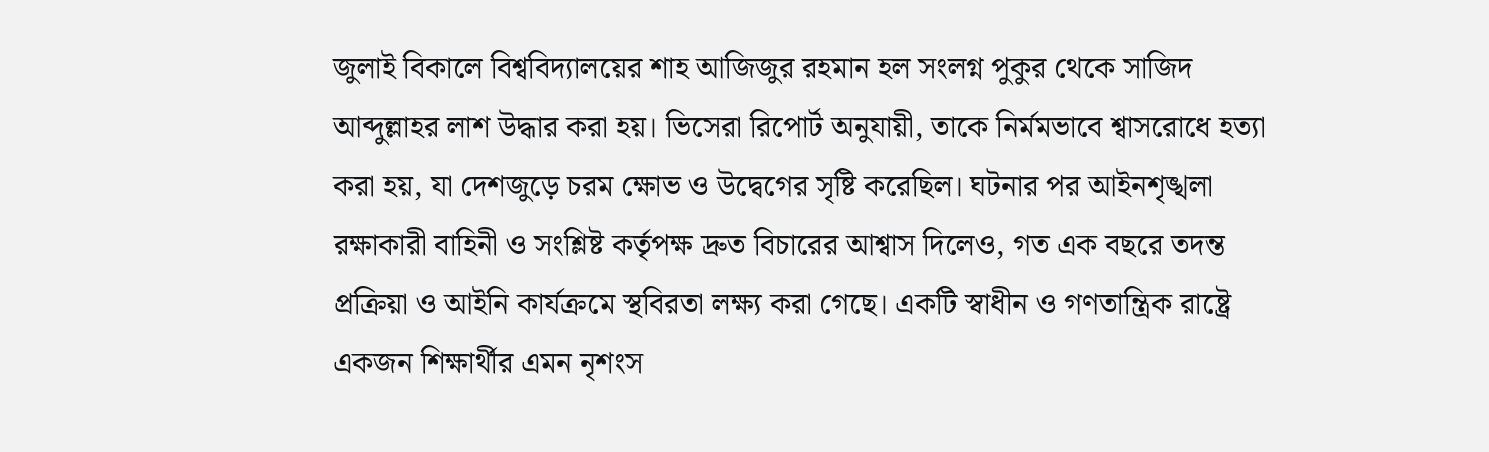জুলাই বিকালে বিশ্ববিদ্যালয়ের শাহ আজিজুর রহমান হল সংলগ্ন পুকুর থেকে সাজিদ আব্দুল্লাহর লাশ উদ্ধার করা হয়। ভিসেরা রিপোর্ট অনুযায়ী, তাকে নির্মমভাবে শ্বাসরোধে হত্যা করা হয়, যা দেশজুড়ে চরম ক্ষোভ ও উদ্বেগের সৃষ্টি করেছিল। ঘটনার পর আইনশৃঙ্খলা রক্ষাকারী বাহিনী ও সংশ্লিষ্ট কর্তৃপক্ষ দ্রুত বিচারের আশ্বাস দিলেও, গত এক বছরে তদন্ত প্রক্রিয়া ও আইনি কার্যক্রমে স্থবিরতা লক্ষ্য করা গেছে। একটি স্বাধীন ও গণতান্ত্রিক রাষ্ট্রে একজন শিক্ষার্থীর এমন নৃশংস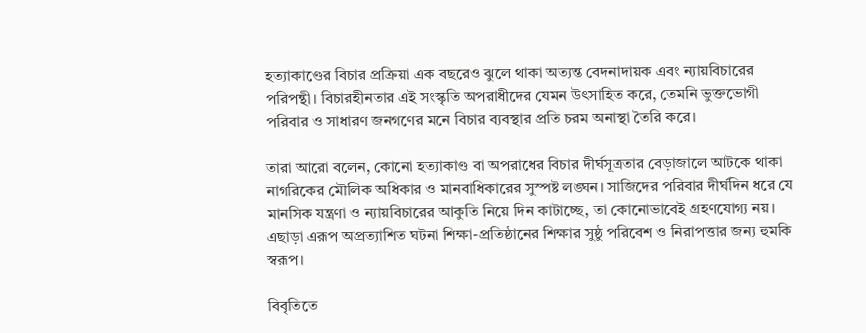হত্যাকাণ্ডের বিচার প্রক্রিয়া এক বছরেও ঝুলে থাকা অত্যন্ত বেদনাদায়ক এবং ন্যায়বিচারের পরিপন্থী। বিচারহীনতার এই সংস্কৃতি অপরাধীদের যেমন উৎসাহিত করে, তেমনি ভুক্তভোগী পরিবার ও সাধারণ জনগণের মনে বিচার ব্যবস্থার প্রতি চরম অনাস্থা তৈরি করে।

তারা আরো বলেন, কোনো হত্যাকাণ্ড বা অপরাধের বিচার দীর্ঘসূত্রতার বেড়াজালে আটকে থাকা নাগরিকের মৌলিক অধিকার ও মানবাধিকারের সুস্পষ্ট লঙ্ঘন। সাজিদের পরিবার দীর্ঘদিন ধরে যে মানসিক যন্ত্রণা ও ন্যায়বিচারের আকুতি নিয়ে দিন কাটাচ্ছে, তা কোনোভাবেই গ্রহণযোগ্য নয়। এছাড়া এরূপ অপ্রত্যাশিত ঘটনা শিক্ষা-প্রতিষ্ঠানের শিক্ষার সুষ্ঠু পরিবেশ ও নিরাপত্তার জন্য হুমকি স্বরূপ।

বিবৃতিতে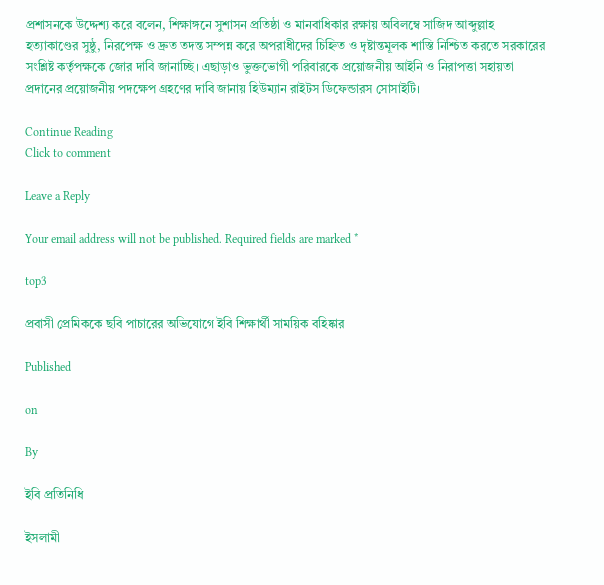প্রশাসনকে উদ্দেশ্য করে বলেন, শিক্ষাঙ্গনে সুশাসন প্রতিষ্ঠা ও মানবাধিকার রক্ষায় অবিলম্বে সাজিদ আব্দুল্লাহ হত্যাকাণ্ডের সুষ্ঠু, নিরপেক্ষ ও দ্রুত তদন্ত সম্পন্ন করে অপরাধীদের চিহ্নিত ও দৃষ্টান্তমূলক শাস্তি নিশ্চিত করতে সরকারের সংশ্লিষ্ট কর্তৃপক্ষকে জোর দাবি জানাচ্ছি। এছাড়াও ভুক্তভোগী পরিবারকে প্রয়োজনীয় আইনি ও নিরাপত্তা সহায়তা প্রদানের প্রয়োজনীয় পদক্ষেপ গ্রহণের দাবি জানায় হিউম্যান রাইটস ডিফেন্ডারস সোসাইটি।

Continue Reading
Click to comment

Leave a Reply

Your email address will not be published. Required fields are marked *

top3

প্রবাসী প্রেমিককে ছবি পাচারের অভিযোগে ইবি শিক্ষার্থী সাময়িক বহিষ্কার

Published

on

By

ইবি প্রতিনিধি

ইসলামী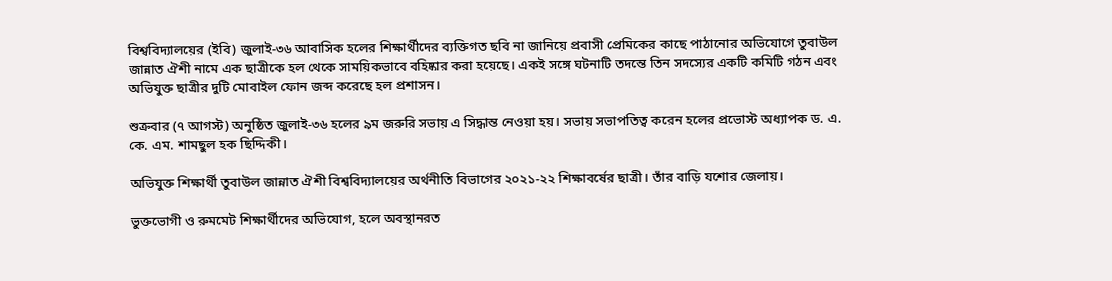বিশ্ববিদ্যালয়ের (ইবি) জুলাই-৩৬ আবাসিক হলের শিক্ষার্থীদের ব্যক্তিগত ছবি না জানিয়ে প্রবাসী প্রেমিকের কাছে পাঠানোর অভিযোগে তুবাউল জান্নাত ঐশী নামে এক ছাত্রীকে হল থেকে সাময়িকভাবে বহিষ্কার করা হয়েছে। একই সঙ্গে ঘটনাটি তদন্তে তিন সদস্যের একটি কমিটি গঠন এবং অভিযুক্ত ছাত্রীর দুটি মোবাইল ফোন জব্দ করেছে হল প্রশাসন।

শুক্রবার (৭ আগস্ট) অনুষ্ঠিত জুলাই-৩৬ হলের ৯ম জরুরি সভায় এ সিদ্ধান্ত নেওয়া হয়। সভায় সভাপতিত্ব করেন হলের প্রভোস্ট অধ্যাপক ড. এ. কে. এম. শামছুল হক ছিদ্দিকী।

অভিযুক্ত শিক্ষার্থী তুবাউল জান্নাত ঐশী বিশ্ববিদ্যালয়ের অর্থনীতি বিভাগের ২০২১-২২ শিক্ষাবর্ষের ছাত্রী। তাঁর বাড়ি যশোর জেলায়।

ভুক্তভোগী ও রুমমেট শিক্ষার্থীদের অভিযোগ, হলে অবস্থানরত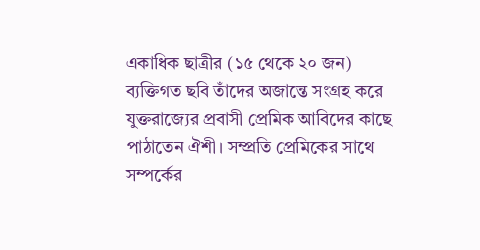একাধিক ছাত্রীর (১৫ থেকে ২০ জন) ব্যক্তিগত ছবি তাঁদের অজান্তে সংগ্রহ করে যুক্তরাজ্যের প্রবাসী প্রেমিক আবিদের কাছে পাঠাতেন ঐশী। সম্প্রতি প্রেমিকের সাথে সম্পর্কের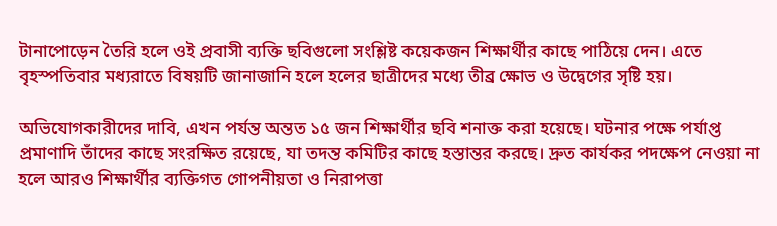টানাপোড়েন তৈরি হলে ওই প্রবাসী ব্যক্তি ছবিগুলো সংশ্লিষ্ট কয়েকজন শিক্ষার্থীর কাছে পাঠিয়ে দেন। এতে বৃহস্পতিবার মধ্যরাতে বিষয়টি জানাজানি হলে হলের ছাত্রীদের মধ্যে তীব্র ক্ষোভ ও উদ্বেগের সৃষ্টি হয়।

অভিযোগকারীদের দাবি, এখন পর্যন্ত অন্তত ১৫ জন শিক্ষার্থীর ছবি শনাক্ত করা হয়েছে। ঘটনার পক্ষে পর্যাপ্ত প্রমাণাদি তাঁদের কাছে সংরক্ষিত রয়েছে, যা তদন্ত কমিটির কাছে হস্তান্তর করছে। দ্রুত কার্যকর পদক্ষেপ নেওয়া না হলে আরও শিক্ষার্থীর ব্যক্তিগত গোপনীয়তা ও নিরাপত্তা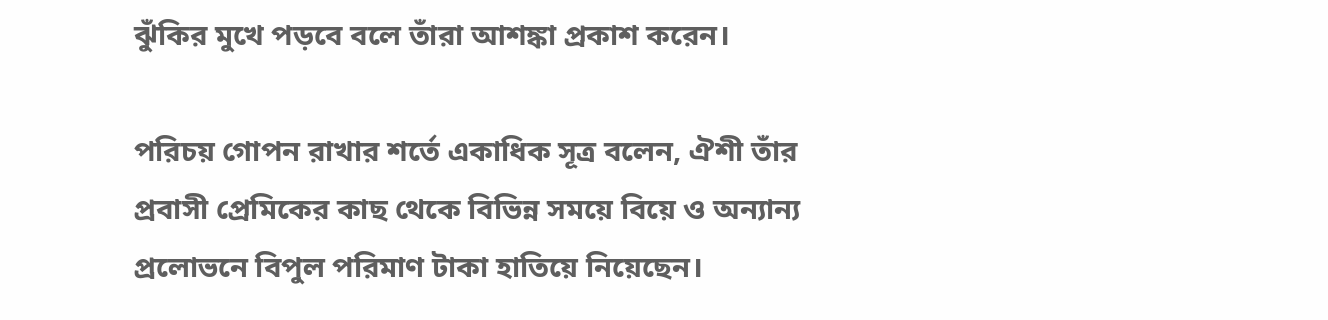ঝুঁকির মুখে পড়বে বলে তাঁরা আশঙ্কা প্রকাশ করেন।

পরিচয় গোপন রাখার শর্তে একাধিক সূত্র বলেন, ঐশী তাঁর প্রবাসী প্রেমিকের কাছ থেকে বিভিন্ন সময়ে বিয়ে ও অন্যান্য প্রলোভনে বিপুল পরিমাণ টাকা হাতিয়ে নিয়েছেন।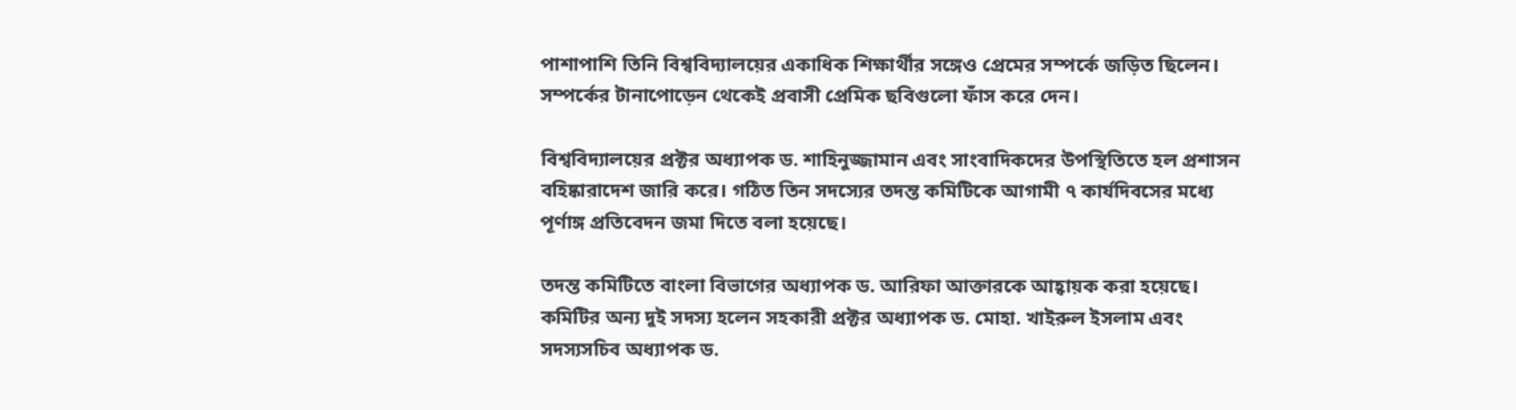পাশাপাশি তিনি বিশ্ববিদ্যালয়ের একাধিক শিক্ষার্থীর সঙ্গেও প্রেমের সম্পর্কে জড়িত ছিলেন। সম্পর্কের টানাপোড়েন থেকেই প্রবাসী প্রেমিক ছবিগুলো ফাঁস করে দেন।

বিশ্ববিদ্যালয়ের প্রক্টর অধ্যাপক ড. শাহিনুজ্জামান এবং সাংবাদিকদের উপস্থিতিতে হল প্রশাসন বহিষ্কারাদেশ জারি করে। গঠিত তিন সদস্যের তদন্ত কমিটিকে আগামী ৭ কার্যদিবসের মধ্যে পূর্ণাঙ্গ প্রতিবেদন জমা দিতে বলা হয়েছে।

তদন্ত কমিটিতে বাংলা বিভাগের অধ্যাপক ড. আরিফা আক্তারকে আহ্বায়ক করা হয়েছে। কমিটির অন্য দুই সদস্য হলেন সহকারী প্রক্টর অধ্যাপক ড. মোহা. খাইরুল ইসলাম এবং সদস্যসচিব অধ্যাপক ড.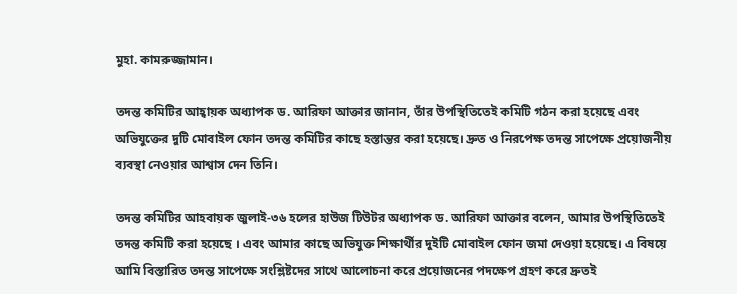মুহা. কামরুজ্জামান।

তদন্ত কমিটির আহ্বায়ক অধ্যাপক ড. আরিফা আক্তার জানান, তাঁর উপস্থিতিতেই কমিটি গঠন করা হয়েছে এবং অভিযুক্তের দুটি মোবাইল ফোন তদন্ত কমিটির কাছে হস্তান্তর করা হয়েছে। দ্রুত ও নিরপেক্ষ তদন্ত সাপেক্ষে প্রয়োজনীয় ব্যবস্থা নেওয়ার আশ্বাস দেন তিনি।

তদন্ত কমিটির আহবায়ক জুলাই-৩৬ হলের হাউজ টিউটর অধ্যাপক ড. আরিফা আক্তার বলেন, আমার উপস্থিতিতেই তদন্ত কমিটি করা হয়েছে । এবং আমার কাছে অভিযুক্ত শিক্ষার্থীর দুইটি মোবাইল ফোন জমা দেওয়া হয়েছে। এ বিষয়ে আমি বিস্তারিত তদন্ত সাপেক্ষে সংশ্লিষ্টদের সাথে আলোচনা করে প্রয়োজনের পদক্ষেপ গ্রহণ করে দ্রুতই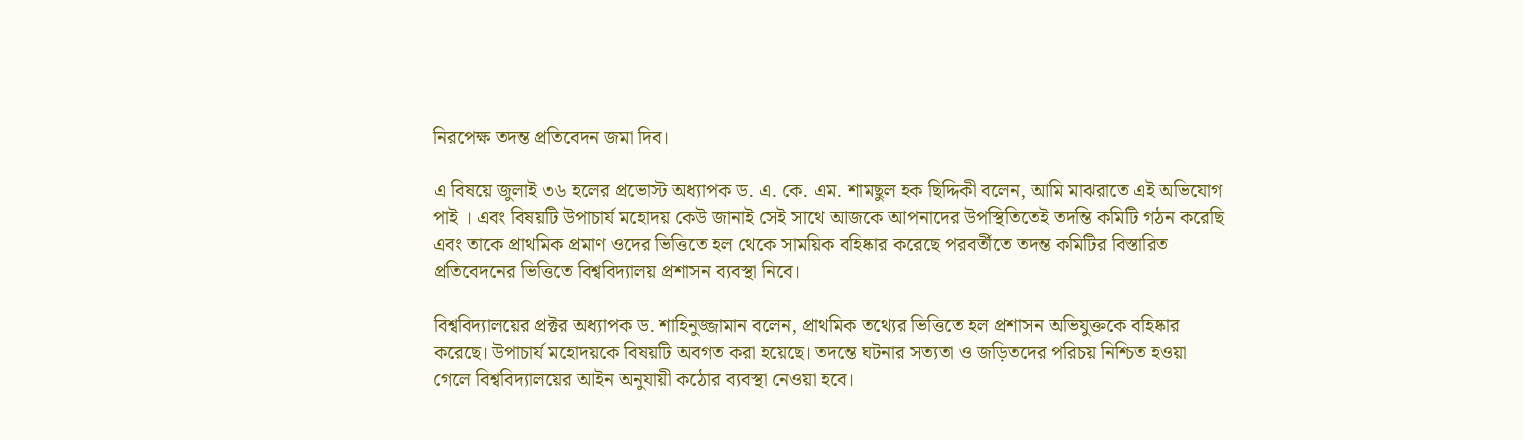নিরপেক্ষ তদন্ত প্রতিবেদন জমা দিব।

এ বিষয়ে জুলাই ৩৬ হলের প্রভোস্ট অধ্যাপক ড. এ. কে. এম. শামছুল হক ছিদ্দিকী বলেন, আমি মাঝরাতে এই অভিযোগ পাই । এবং বিষয়টি উপাচার্য মহোদয় কেউ জানাই সেই সাথে আজকে আপনাদের উপস্থিতিতেই তদন্তি কমিটি গঠন করেছি এবং তাকে প্রাথমিক প্রমাণ ওদের ভিত্তিতে হল থেকে সাময়িক বহিষ্কার করেছে পরবর্তীতে তদন্ত কমিটির বিস্তারিত প্রতিবেদনের ভিত্তিতে বিশ্ববিদ্যালয় প্রশাসন ব্যবস্থা নিবে।

বিশ্ববিদ্যালয়ের প্রক্টর অধ্যাপক ড. শাহিনুজ্জামান বলেন, প্রাথমিক তথ্যের ভিত্তিতে হল প্রশাসন অভিযুক্তকে বহিষ্কার করেছে। উপাচার্য মহোদয়কে বিষয়টি অবগত করা হয়েছে। তদন্তে ঘটনার সত্যতা ও জড়িতদের পরিচয় নিশ্চিত হওয়া গেলে বিশ্ববিদ্যালয়ের আইন অনুযায়ী কঠোর ব্যবস্থা নেওয়া হবে।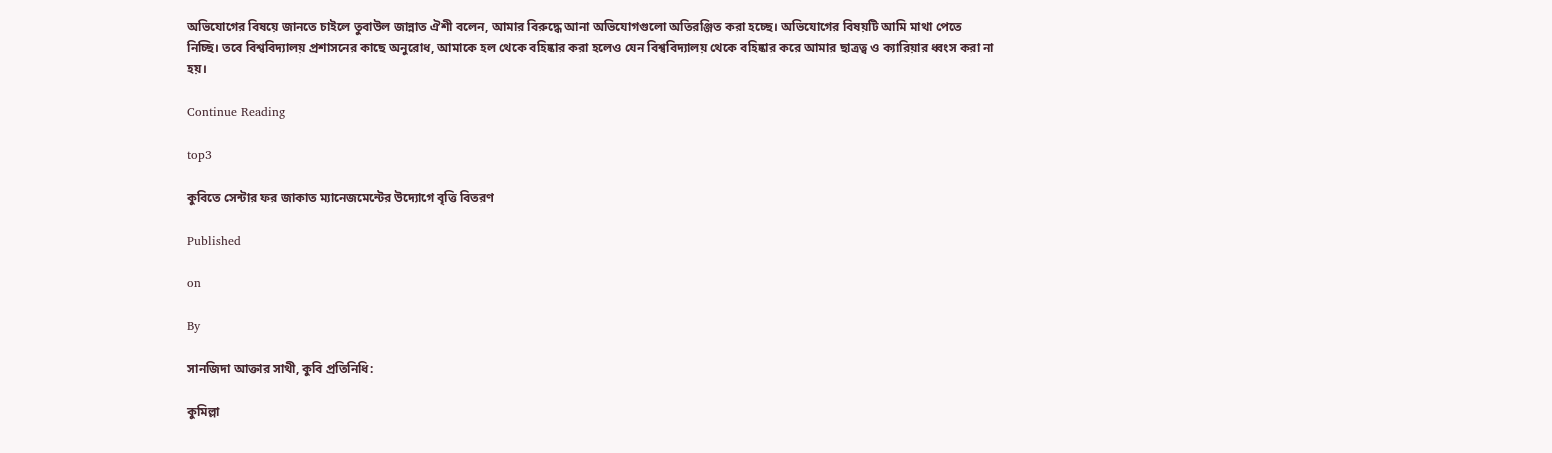অভিযোগের বিষয়ে জানতে চাইলে তুবাউল জান্নাত ঐশী বলেন, আমার বিরুদ্ধে আনা অভিযোগগুলো অতিরঞ্জিত করা হচ্ছে। অভিযোগের বিষয়টি আমি মাথা পেতে নিচ্ছি। তবে বিশ্ববিদ্যালয় প্রশাসনের কাছে অনুরোধ, আমাকে হল থেকে বহিষ্কার করা হলেও যেন বিশ্ববিদ্যালয় থেকে বহিষ্কার করে আমার ছাত্রত্ব ও ক্যারিয়ার ধ্বংস করা না হয়।

Continue Reading

top3

কুবিতে সেন্টার ফর জাকাত ম্যানেজমেন্টের উদ্যোগে বৃত্তি বিতরণ

Published

on

By

সানজিদা আক্তার সাথী, কুবি প্রতিনিধি:

কুমিল্লা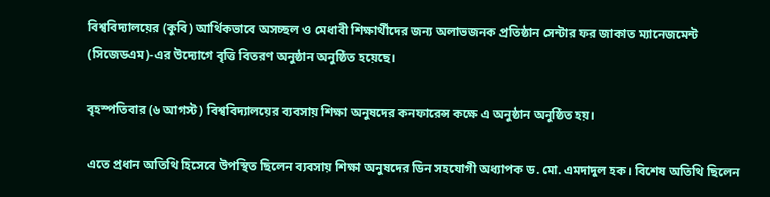বিশ্ববিদ্যালয়ের (কুবি) আর্থিকভাবে অসচ্ছল ও মেধাবী শিক্ষার্থীদের জন্য অলাভজনক প্রতিষ্ঠান সেন্টার ফর জাকাত ম্যানেজমেন্ট (সিজেডএম)-এর উদ্যোগে বৃত্তি বিতরণ অনুষ্ঠান অনুষ্ঠিত হয়েছে।

বৃহস্পতিবার (৬ আগস্ট) বিশ্ববিদ্যালয়ের ব্যবসায় শিক্ষা অনুষদের কনফারেন্স কক্ষে এ অনুষ্ঠান অনুষ্ঠিত হয়।

এতে প্রধান অতিথি হিসেবে উপস্থিত ছিলেন ব্যবসায় শিক্ষা অনুষদের ডিন সহযোগী অধ্যাপক ড. মো. এমদাদুল হক। বিশেষ অতিথি ছিলেন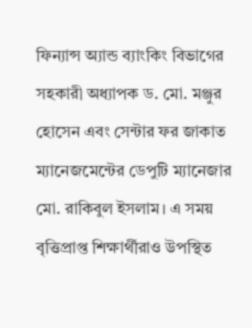ফিন্যান্স অ্যান্ড ব্যাংকিং বিভাগের সহকারী অধ্যাপক ড. মো. মঞ্জুর হোসেন এবং সেন্টার ফর জাকাত ম্যানেজমেন্টের ডেপুটি ম্যানেজার মো. রাকিবুল ইসলাম। এ সময় বৃত্তিপ্রাপ্ত শিক্ষার্থীরাও উপস্থিত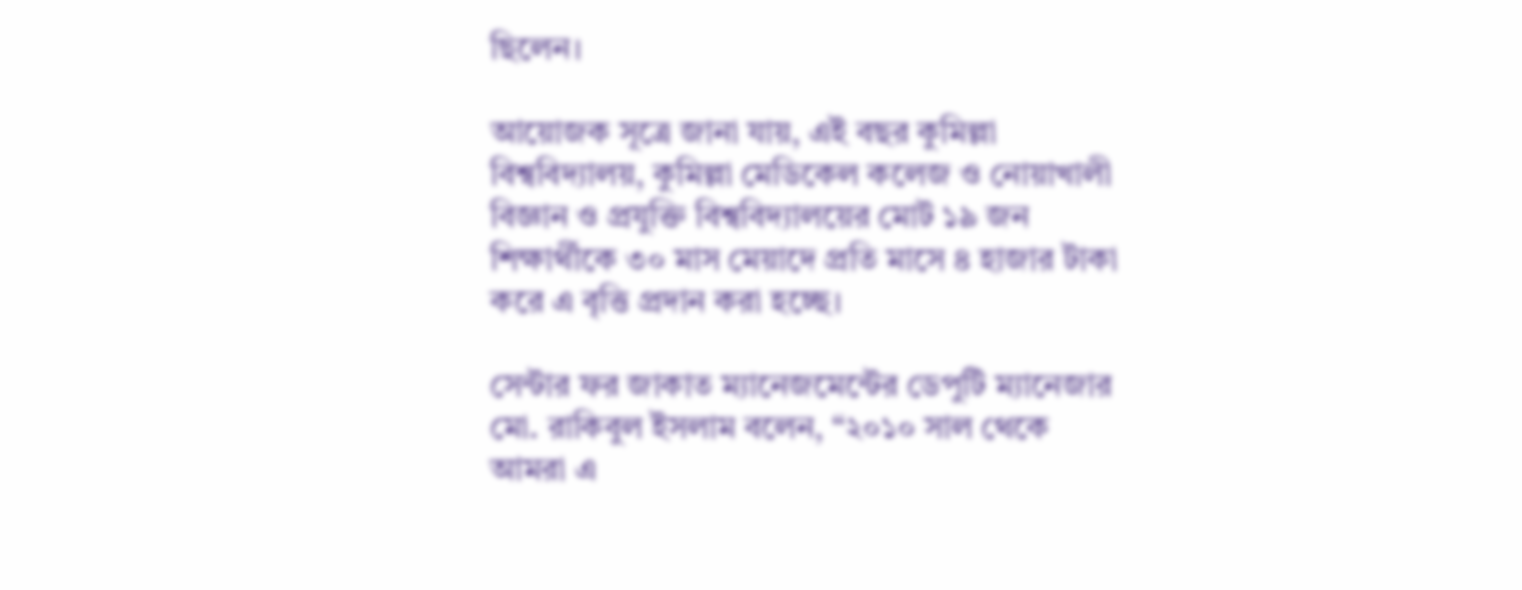ছিলেন।

আয়োজক সূত্রে জানা যায়, এই বছর কুমিল্লা বিশ্ববিদ্যালয়, কুমিল্লা মেডিকেল কলেজ ও নোয়াখালী বিজ্ঞান ও প্রযুক্তি বিশ্ববিদ্যালয়ের মোট ১৯ জন শিক্ষার্থীকে ৩০ মাস মেয়াদে প্রতি মাসে ৪ হাজার টাকা করে এ বৃত্তি প্রদান করা হচ্ছে।

সেন্টার ফর জাকাত ম্যানেজমেন্টের ডেপুটি ম্যানেজার মো. রাকিবুল ইসলাম বলেন, “২০১০ সাল থেকে আমরা এ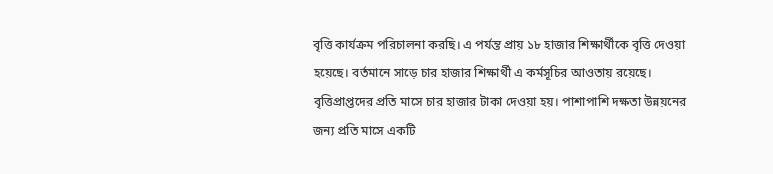বৃত্তি কার্যক্রম পরিচালনা করছি। এ পর্যন্ত প্রায় ১৮ হাজার শিক্ষার্থীকে বৃত্তি দেওয়া হয়েছে। বর্তমানে সাড়ে চার হাজার শিক্ষার্থী এ কর্মসূচির আওতায় রয়েছে। বৃত্তিপ্রাপ্তদের প্রতি মাসে চার হাজার টাকা দেওয়া হয়। পাশাপাশি দক্ষতা উন্নয়নের জন্য প্রতি মাসে একটি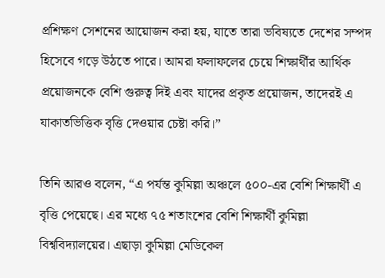প্রশিক্ষণ সেশনের আয়োজন করা হয়, যাতে তারা ভবিষ্যতে দেশের সম্পদ হিসেবে গড়ে উঠতে পারে। আমরা ফলাফলের চেয়ে শিক্ষার্থীর আর্থিক প্রয়োজনকে বেশি গুরুত্ব দিই এবং যাদের প্রকৃত প্রয়োজন, তাদেরই এ যাকাতভিত্তিক বৃত্তি দেওয়ার চেষ্টা করি।”

তিনি আরও বলেন, “এ পর্যন্ত কুমিল্লা অঞ্চলে ৫০০-এর বেশি শিক্ষার্থী এ বৃত্তি পেয়েছে। এর মধ্যে ৭৫ শতাংশের বেশি শিক্ষার্থী কুমিল্লা বিশ্ববিদ্যালয়ের। এছাড়া কুমিল্লা মেডিকেল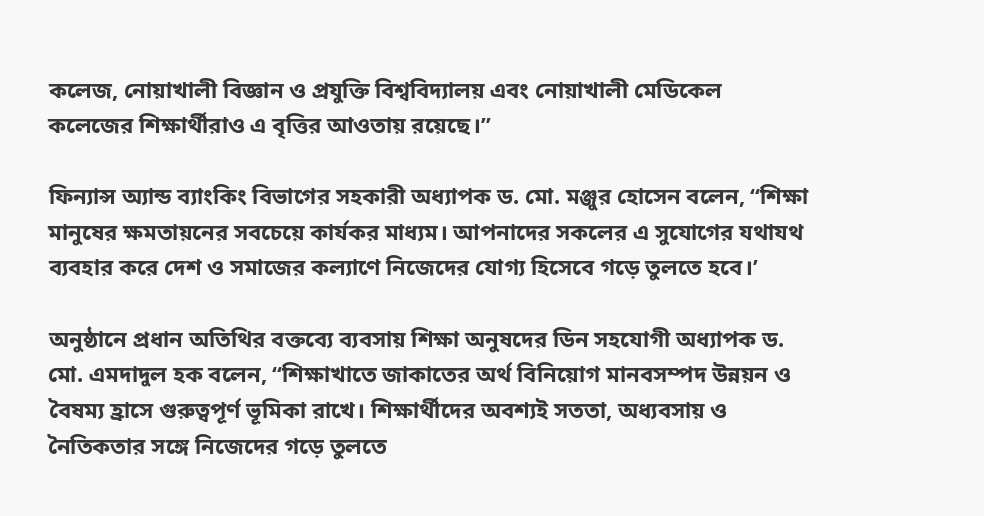কলেজ, নোয়াখালী বিজ্ঞান ও প্রযুক্তি বিশ্ববিদ্যালয় এবং নোয়াখালী মেডিকেল কলেজের শিক্ষার্থীরাও এ বৃত্তির আওতায় রয়েছে।”

ফিন্যান্স অ্যান্ড ব্যাংকিং বিভাগের সহকারী অধ্যাপক ড. মো. মঞ্জুর হোসেন বলেন, “শিক্ষা মানুষের ক্ষমতায়নের সবচেয়ে কার্যকর মাধ্যম। আপনাদের সকলের এ সুযোগের যথাযথ ব্যবহার করে দেশ ও সমাজের কল্যাণে নিজেদের যোগ্য হিসেবে গড়ে তুলতে হবে।’

অনুষ্ঠানে প্রধান অতিথির বক্তব্যে ব্যবসায় শিক্ষা অনুষদের ডিন সহযোগী অধ্যাপক ড. মো. এমদাদুল হক বলেন, “শিক্ষাখাতে জাকাতের অর্থ বিনিয়োগ মানবসম্পদ উন্নয়ন ও বৈষম্য হ্রাসে গুরুত্বপূর্ণ ভূমিকা রাখে। শিক্ষার্থীদের অবশ্যই সততা, অধ্যবসায় ও নৈতিকতার সঙ্গে নিজেদের গড়ে তুলতে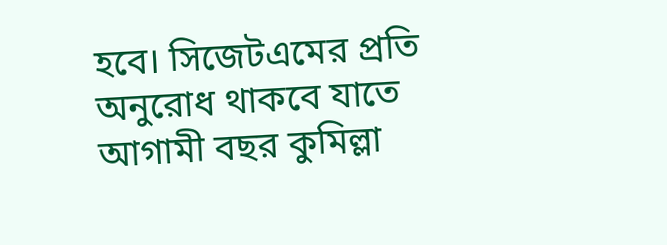হবে। সিজেটএমের প্রতি অনুরোধ থাকবে যাতে আগামী বছর কুমিল্লা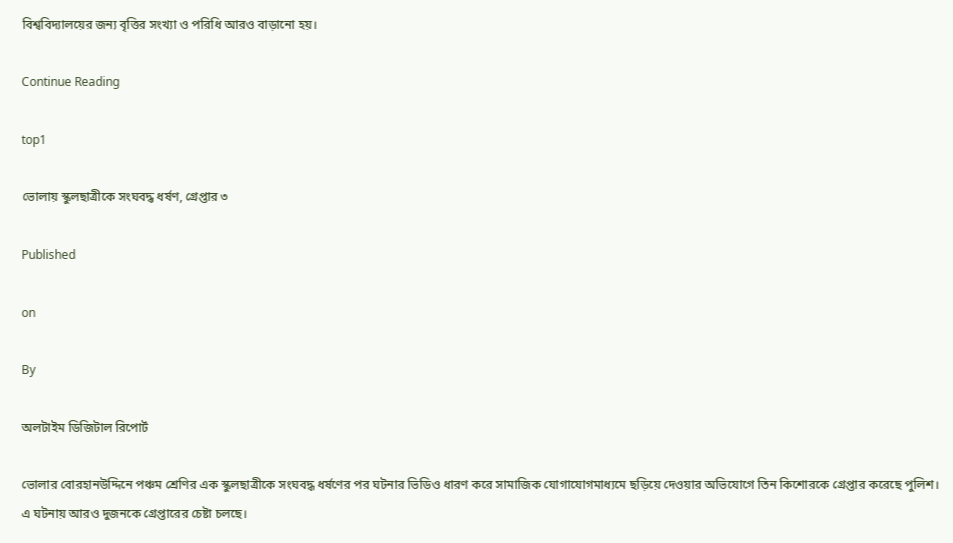বিশ্ববিদ্যালয়ের জন্য বৃত্তির সংখ্যা ও পরিধি আরও বাড়ানো হয়।

Continue Reading

top1

ভোলায় স্কুলছাত্রীকে সংঘবদ্ধ ধর্ষণ, গ্রেপ্তার ৩

Published

on

By

অলটাইম ডিজিটাল রিপোর্ট

ভোলার বোরহানউদ্দিনে পঞ্চম শ্রেণির এক স্কুলছাত্রীকে সংঘবদ্ধ ধর্ষণের পর ঘটনার ভিডিও ধারণ করে সামাজিক যোগাযোগমাধ্যমে ছড়িয়ে দেওয়ার অভিযোগে তিন কিশোরকে গ্রেপ্তার করেছে পুলিশ। এ ঘটনায় আরও দুজনকে গ্রেপ্তারের চেষ্টা চলছে।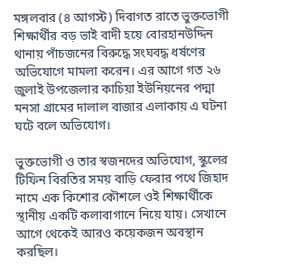মঙ্গলবার (৪ আগস্ট) দিবাগত রাতে ভুক্তভোগী শিক্ষার্থীর বড় ভাই বাদী হয়ে বোরহানউদ্দিন থানায় পাঁচজনের বিরুদ্ধে সংঘবদ্ধ ধর্ষণের অভিযোগে মামলা করেন। এর আগে গত ২৬ জুলাই উপজেলার কাচিয়া ইউনিয়নের পদ্মা মনসা গ্রামের দালাল বাজার এলাকায় এ ঘটনা ঘটে বলে অভিযোগ।

ভুক্তভোগী ও তার স্বজনদের অভিযোগ, স্কুলের টিফিন বিরতির সময় বাড়ি ফেরার পথে জিহাদ নামে এক কিশোর কৌশলে ওই শিক্ষার্থীকে স্থানীয় একটি কলাবাগানে নিয়ে যায়। সেখানে আগে থেকেই আরও কয়েকজন অবস্থান করছিল।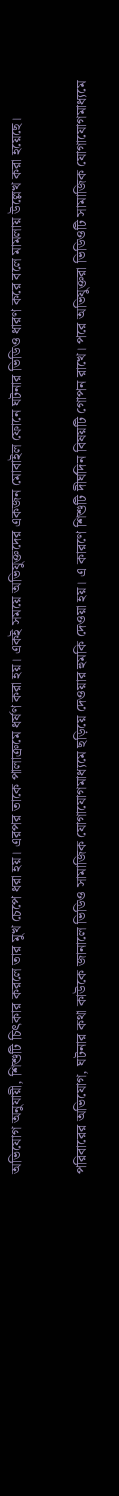অভিযোগ অনুযায়ী, শিশুটি চিৎকার করলে তার মুখ চেপে ধরা হয়। এরপর তাকে পালাক্রমে ধর্ষণ করা হয়। একই সময়ে অভিযুক্তদের একজন মোবাইল ফোনে ঘটনার ভিডিও ধারণ করে বলে মামলায় উল্লেখ করা হয়েছে।

পরিবারের অভিযোগ, ঘটনার কথা কাউকে জানালে ভিডিও সামাজিক যোগাযোগমাধ্যমে ছড়িয়ে দেওয়ার হুমকি দেওয়া হয়। এ কারণে শিশুটি দীর্ঘদিন বিষয়টি গোপন রাখে। পরে অভিযুক্তরা ভিডিওটি সামাজিক যোগাযোগমাধ্যমে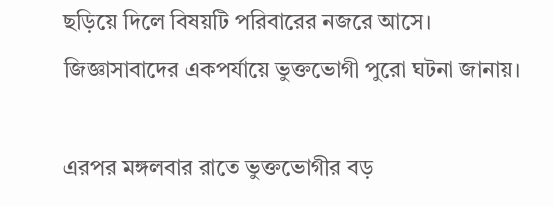ছড়িয়ে দিলে বিষয়টি পরিবারের নজরে আসে। জিজ্ঞাসাবাদের একপর্যায়ে ভুক্তভোগী পুরো ঘটনা জানায়।

এরপর মঙ্গলবার রাতে ভুক্তভোগীর বড়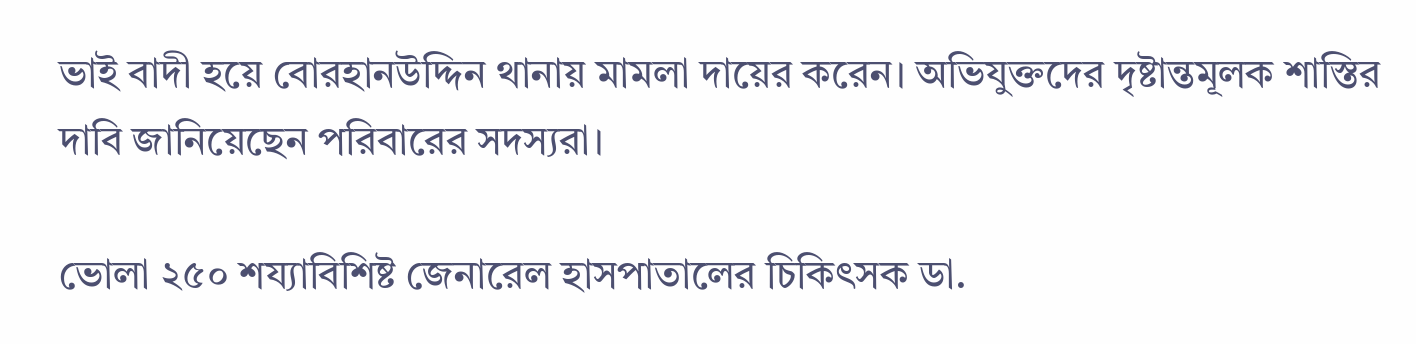ভাই বাদী হয়ে বোরহানউদ্দিন থানায় মামলা দায়ের করেন। অভিযুক্তদের দৃষ্টান্তমূলক শাস্তির দাবি জানিয়েছেন পরিবারের সদস্যরা।

ভোলা ২৫০ শয্যাবিশিষ্ট জেনারেল হাসপাতালের চিকিৎসক ডা.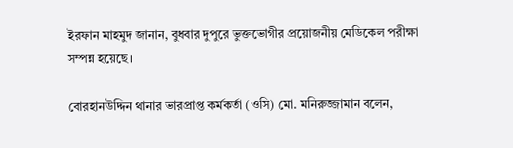ইরফান মাহমুদ জানান, বুধবার দুপুরে ভুক্তভোগীর প্রয়োজনীয় মেডিকেল পরীক্ষা সম্পন্ন হয়েছে।

বোরহানউদ্দিন থানার ভারপ্রাপ্ত কর্মকর্তা (ওসি) মো. মনিরুজ্জামান বলেন,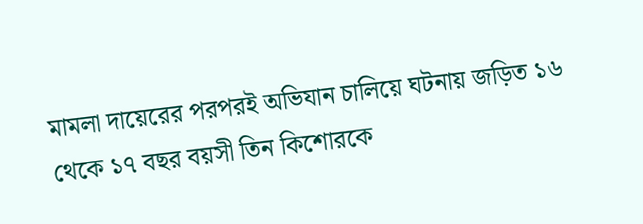মামলা দায়েরের পরপরই অভিযান চালিয়ে ঘটনায় জড়িত ১৬ থেকে ১৭ বছর বয়সী তিন কিশোরকে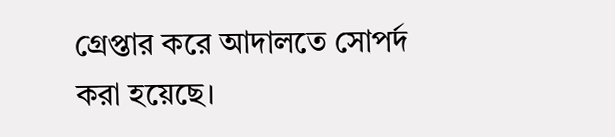গ্রেপ্তার করে আদালতে সোপর্দ করা হয়েছে।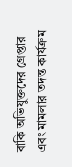বাকি অভিযুক্তদের গ্রেপ্তার এবং মামলার তদন্ত কার্যক্রম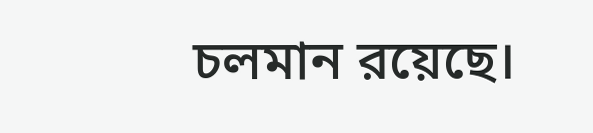চলমান রয়েছে।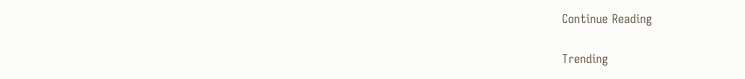Continue Reading

Trending